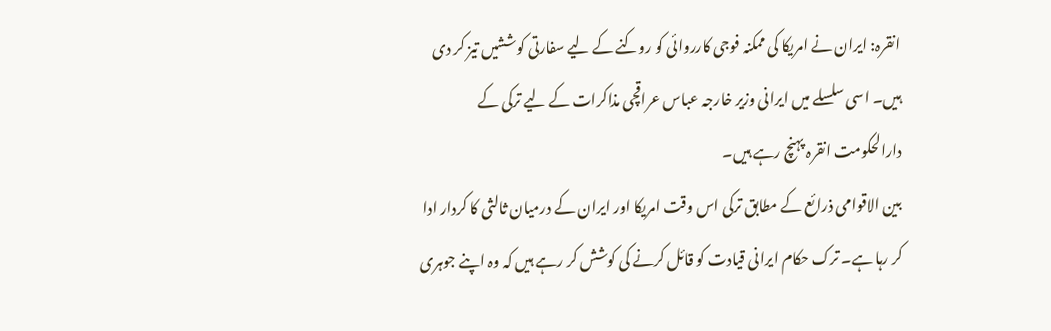انقرہ: ایران نے امریکا کی ممکنہ فوجی کارروائی کو روکنے کے لیے سفارتی کوششیں تیز کر دی ہیں۔ اسی سلسلے میں ایرانی وزیر خارجہ عباس عراقچی مذاکرات کے لیے ترکی کے دارالحکومت انقرہ پہنچ رہے ہیں۔
بین الاقوامی ذرائع کے مطابق ترکی اس وقت امریکا اور ایران کے درمیان ثالثی کا کردار ادا کر رہا ہے۔ ترک حکام ایرانی قیادت کو قائل کرنے کی کوشش کر رہے ہیں کہ وہ اپنے جوہری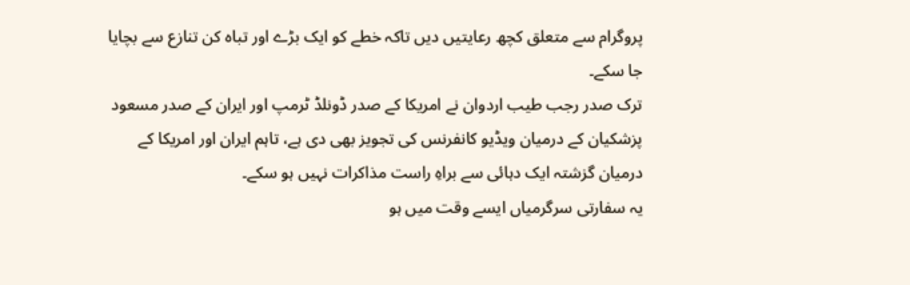پروگرام سے متعلق کچھ رعایتیں دیں تاکہ خطے کو ایک بڑے اور تباہ کن تنازع سے بچایا جا سکے۔
ترک صدر رجب طیب اردوان نے امریکا کے صدر ڈونلڈ ٹرمپ اور ایران کے صدر مسعود پزشکیان کے درمیان ویڈیو کانفرنس کی تجویز بھی دی ہے، تاہم ایران اور امریکا کے درمیان گزشتہ ایک دہائی سے براہِ راست مذاکرات نہیں ہو سکے۔
یہ سفارتی سرگرمیاں ایسے وقت میں ہو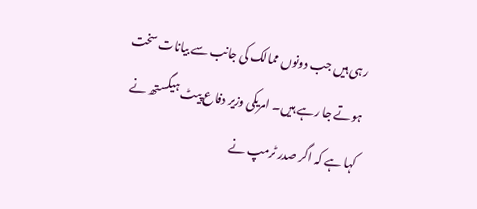رہی ہیں جب دونوں ممالک کی جانب سے بیانات سخت ہوتے جا رہے ہیں۔ امریکی وزیر دفاع پیٹ ہیگستھ نے کہا ہے کہ اگر صدر ٹرمپ نے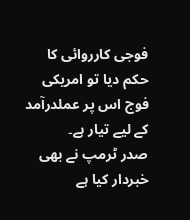فوجی کارروائی کا حکم دیا تو امریکی فوج اس پر عملدرآمد کے لیے تیار ہے۔
صدر ٹرمپ نے بھی خبردار کیا ہے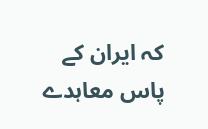کہ ایران کے پاس معاہدے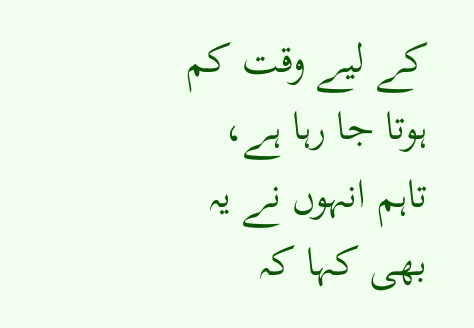کے لیے وقت کم ہوتا جا رہا ہے، تاہم انہوں نے یہ بھی کہا کہ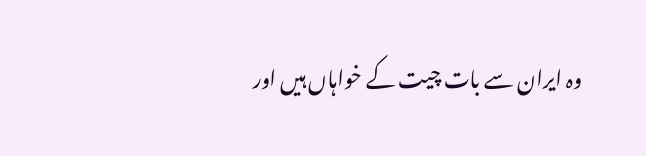وہ ایران سے بات چیت کے خواہاں ہیں اور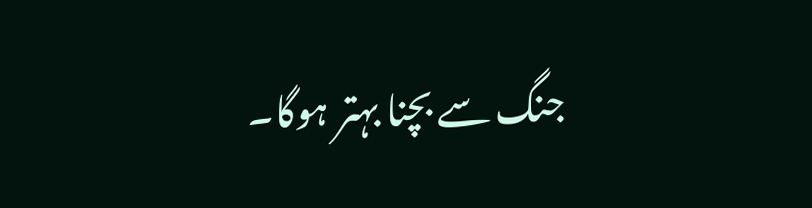جنگ سے بچنا بہتر ہوگا۔